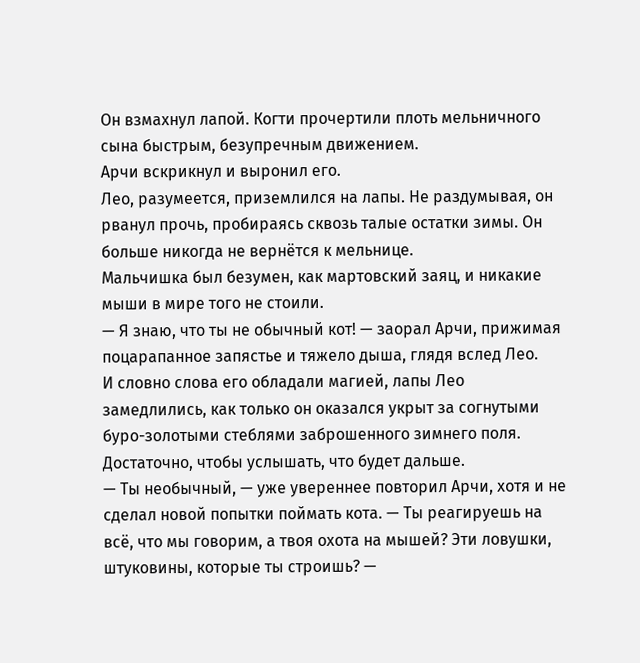Он взмахнул лапой. Когти прочертили плоть мельничного сына быстрым, безупречным движением.
Арчи вскрикнул и выронил его.
Лео, разумеется, приземлился на лапы. Не раздумывая, он рванул прочь, пробираясь сквозь талые остатки зимы. Он больше никогда не вернётся к мельнице.
Мальчишка был безумен, как мартовский заяц, и никакие мыши в мире того не стоили.
— Я знаю, что ты не обычный кот! — заорал Арчи, прижимая поцарапанное запястье и тяжело дыша, глядя вслед Лео.
И словно слова его обладали магией, лапы Лео замедлились, как только он оказался укрыт за согнутыми буро-золотыми стеблями заброшенного зимнего поля. Достаточно, чтобы услышать, что будет дальше.
— Ты необычный, — уже увереннее повторил Арчи, хотя и не сделал новой попытки поймать кота. — Ты реагируешь на всё, что мы говорим, а твоя охота на мышей? Эти ловушки, штуковины, которые ты строишь? —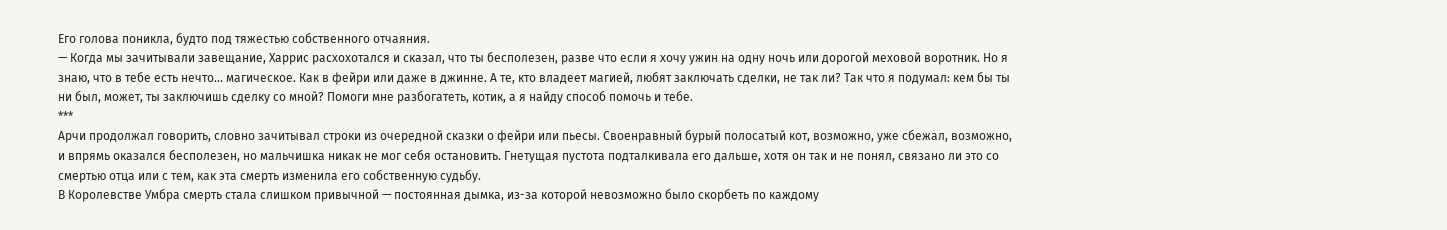Его голова поникла, будто под тяжестью собственного отчаяния.
— Когда мы зачитывали завещание, Харрис расхохотался и сказал, что ты бесполезен, разве что если я хочу ужин на одну ночь или дорогой меховой воротник. Но я знаю, что в тебе есть нечто… магическое. Как в фейри или даже в джинне. А те, кто владеет магией, любят заключать сделки, не так ли? Так что я подумал: кем бы ты ни был, может, ты заключишь сделку со мной? Помоги мне разбогатеть, котик, а я найду способ помочь и тебе.
***
Арчи продолжал говорить, словно зачитывал строки из очередной сказки о фейри или пьесы. Своенравный бурый полосатый кот, возможно, уже сбежал, возможно, и впрямь оказался бесполезен, но мальчишка никак не мог себя остановить. Гнетущая пустота подталкивала его дальше, хотя он так и не понял, связано ли это со смертью отца или с тем, как эта смерть изменила его собственную судьбу.
В Королевстве Умбра смерть стала слишком привычной — постоянная дымка, из-за которой невозможно было скорбеть по каждому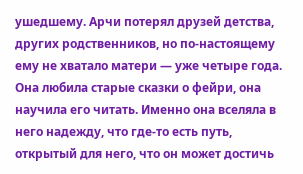ушедшему. Арчи потерял друзей детства, других родственников, но по-настоящему ему не хватало матери — уже четыре года. Она любила старые сказки о фейри, она научила его читать. Именно она вселяла в него надежду, что где-то есть путь, открытый для него, что он может достичь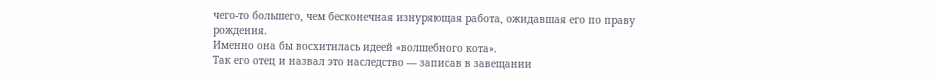чего-то большего, чем бесконечная изнуряющая работа, ожидавшая его по праву рождения.
Именно она бы восхитилась идеей «волшебного кота».
Так его отец и назвал это наследство — записав в завещании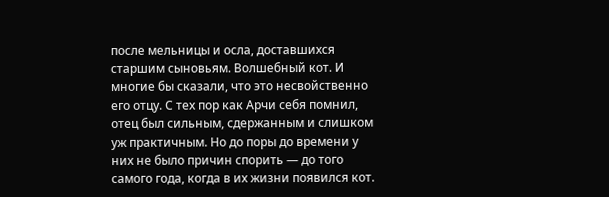после мельницы и осла, доставшихся старшим сыновьям. Волшебный кот. И многие бы сказали, что это несвойственно его отцу. С тех пор как Арчи себя помнил, отец был сильным, сдержанным и слишком уж практичным. Но до поры до времени у них не было причин спорить — до того самого года, когда в их жизни появился кот.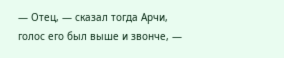— Отец, — сказал тогда Арчи, голос его был выше и звонче, —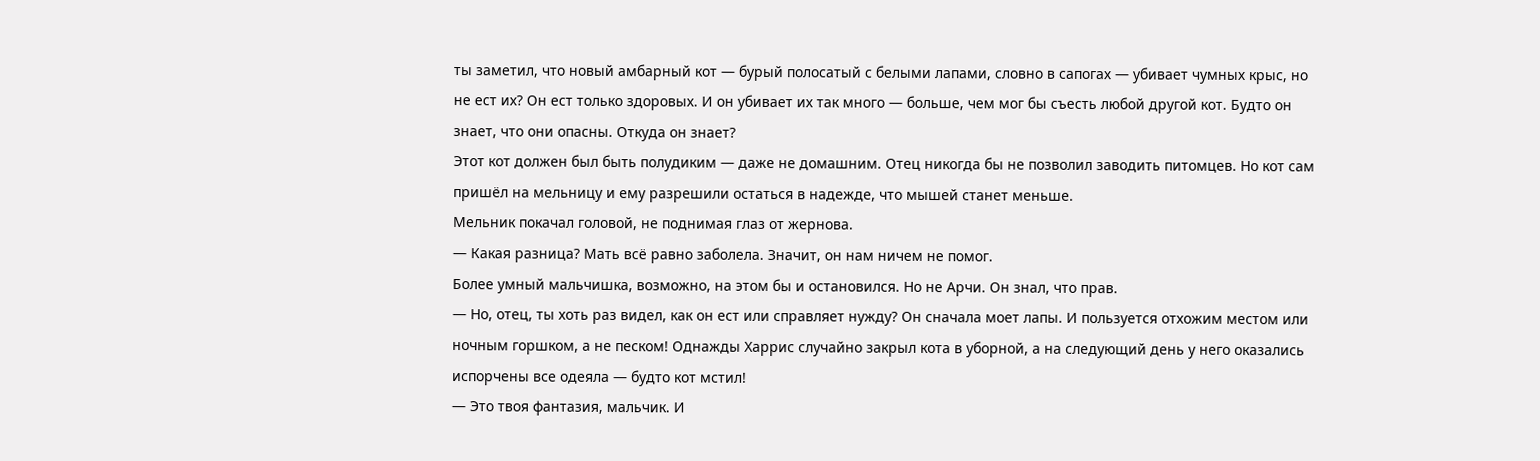ты заметил, что новый амбарный кот — бурый полосатый с белыми лапами, словно в сапогах — убивает чумных крыс, но не ест их? Он ест только здоровых. И он убивает их так много — больше, чем мог бы съесть любой другой кот. Будто он знает, что они опасны. Откуда он знает?
Этот кот должен был быть полудиким — даже не домашним. Отец никогда бы не позволил заводить питомцев. Но кот сам пришёл на мельницу и ему разрешили остаться в надежде, что мышей станет меньше.
Мельник покачал головой, не поднимая глаз от жернова.
— Какая разница? Мать всё равно заболела. Значит, он нам ничем не помог.
Более умный мальчишка, возможно, на этом бы и остановился. Но не Арчи. Он знал, что прав.
— Но, отец, ты хоть раз видел, как он ест или справляет нужду? Он сначала моет лапы. И пользуется отхожим местом или ночным горшком, а не песком! Однажды Харрис случайно закрыл кота в уборной, а на следующий день у него оказались испорчены все одеяла — будто кот мстил!
— Это твоя фантазия, мальчик. И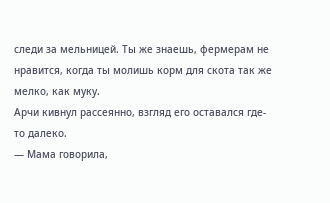следи за мельницей. Ты же знаешь, фермерам не нравится, когда ты молишь корм для скота так же мелко, как муку.
Арчи кивнул рассеянно, взгляд его оставался где-то далеко.
— Мама говорила,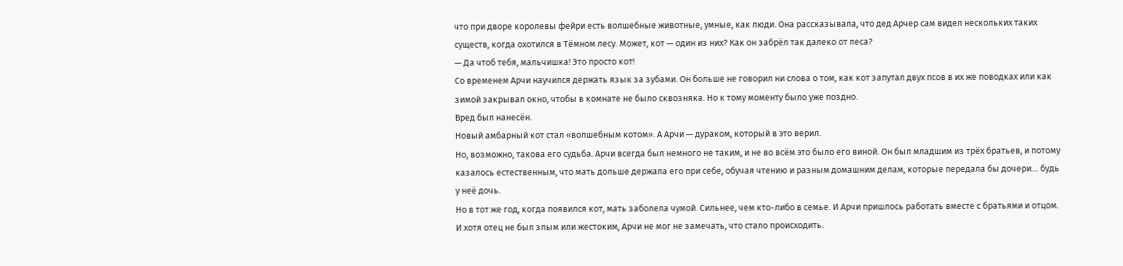что при дворе королевы фейри есть волшебные животные, умные, как люди. Она рассказывала, что дед Арчер сам видел нескольких таких существ, когда охотился в Тёмном лесу. Может, кот — один из них? Как он забрёл так далеко от леса?
— Да чтоб тебя, мальчишка! Это просто кот!
Со временем Арчи научился держать язык за зубами. Он больше не говорил ни слова о том, как кот запутал двух псов в их же поводках или как зимой закрывал окно, чтобы в комнате не было сквозняка. Но к тому моменту было уже поздно.
Вред был нанесён.
Новый амбарный кот стал «волшебным котом». А Арчи — дураком, который в это верил.
Но, возможно, такова его судьба. Арчи всегда был немного не таким, и не во всём это было его виной. Он был младшим из трёх братьев, и потому казалось естественным, что мать дольше держала его при себе, обучая чтению и разным домашним делам, которые передала бы дочери… будь у неё дочь.
Но в тот же год, когда появился кот, мать заболела чумой. Сильнее, чем кто-либо в семье. И Арчи пришлось работать вместе с братьями и отцом. И хотя отец не был злым или жестоким, Арчи не мог не замечать, что стало происходить.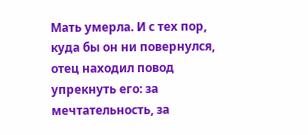Мать умерла. И с тех пор, куда бы он ни повернулся, отец находил повод упрекнуть его: за мечтательность, за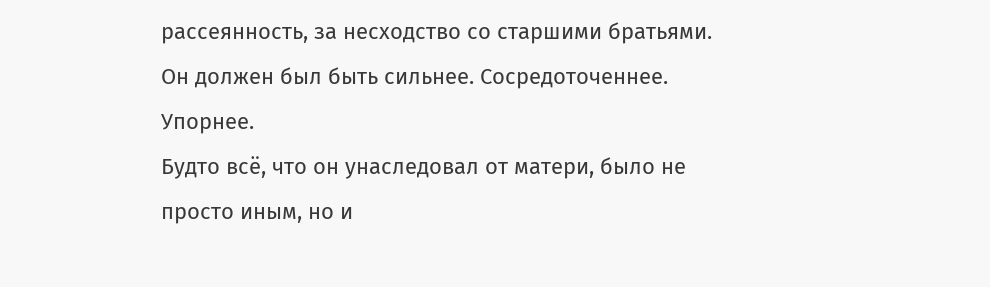рассеянность, за несходство со старшими братьями.
Он должен был быть сильнее. Сосредоточеннее. Упорнее.
Будто всё, что он унаследовал от матери, было не просто иным, но и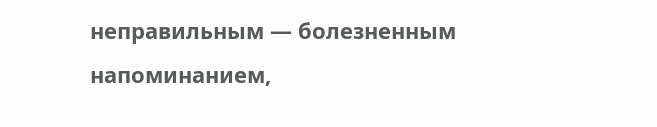неправильным — болезненным напоминанием,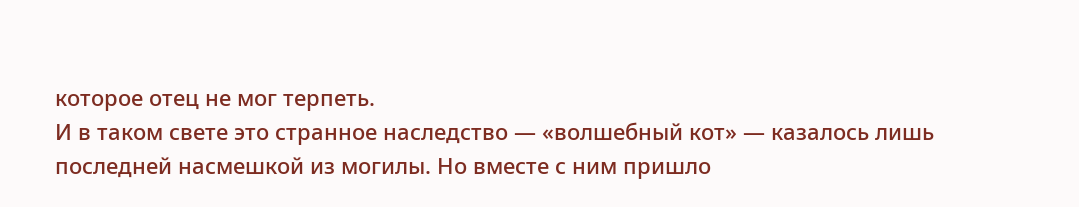которое отец не мог терпеть.
И в таком свете это странное наследство — «волшебный кот» — казалось лишь последней насмешкой из могилы. Но вместе с ним пришло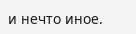и нечто иное.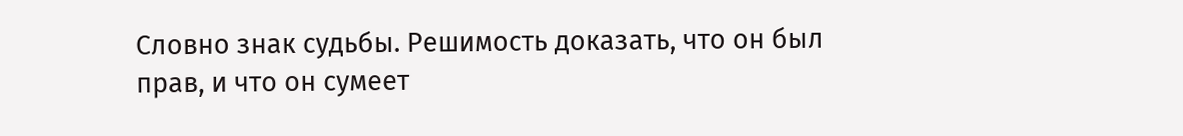Словно знак судьбы. Решимость доказать, что он был прав, и что он сумеет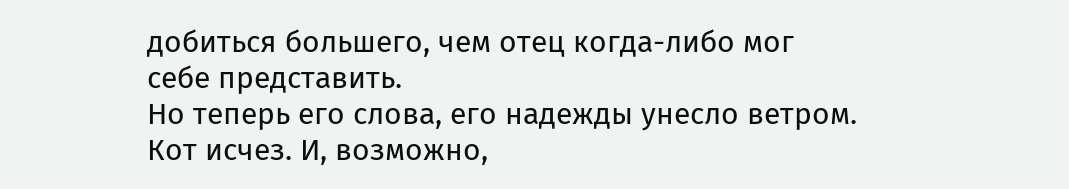добиться большего, чем отец когда-либо мог себе представить.
Но теперь его слова, его надежды унесло ветром.
Кот исчез. И, возможно,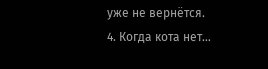уже не вернётся.
4. Когда кота нет…